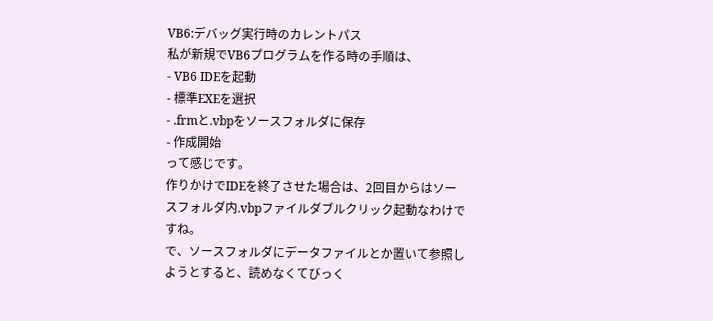VB6:デバッグ実行時のカレントパス
私が新規でVB6プログラムを作る時の手順は、
- VB6 IDEを起動
- 標準EXEを選択
- .frmと.vbpをソースフォルダに保存
- 作成開始
って感じです。
作りかけでIDEを終了させた場合は、2回目からはソースフォルダ内.vbpファイルダブルクリック起動なわけですね。
で、ソースフォルダにデータファイルとか置いて参照しようとすると、読めなくてびっく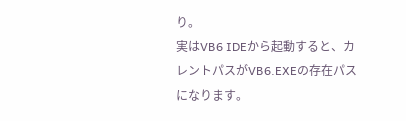り。
実はVB6 IDEから起動すると、カレントパスがVB6.EXEの存在パスになります。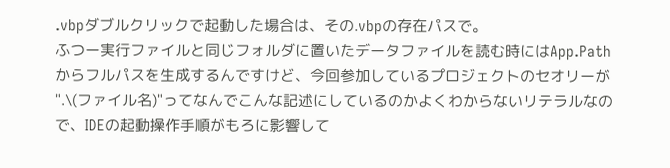.vbpダブルクリックで起動した場合は、その.vbpの存在パスで。
ふつー実行ファイルと同じフォルダに置いたデータファイルを読む時にはApp.Pathからフルパスを生成するんですけど、今回参加しているプロジェクトのセオリーが ".\(ファイル名)"ってなんでこんな記述にしているのかよくわからないリテラルなので、IDEの起動操作手順がもろに影響して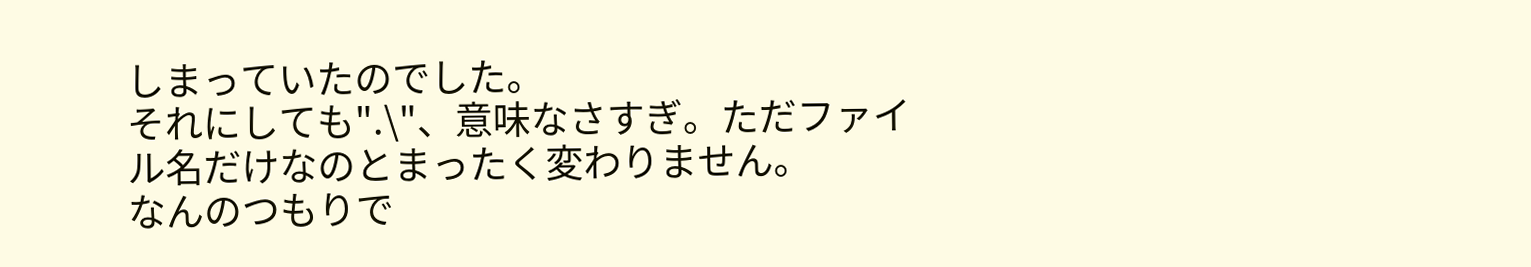しまっていたのでした。
それにしても".\"、意味なさすぎ。ただファイル名だけなのとまったく変わりません。
なんのつもりで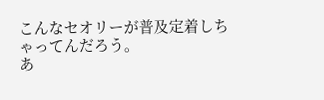こんなセオリーが普及定着しちゃってんだろう。
あ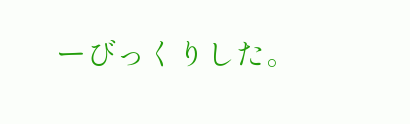ーびっくりした。